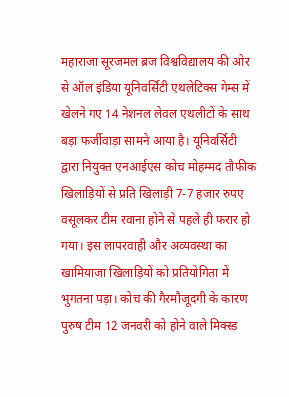महाराजा सूरजमल ब्रज विश्वविद्यालय की ओर से ऑल इंडिया यूनिवर्सिटी एथलेटिक्स गेम्स में खेलने गए 14 नेशनल लेवल एथलीटों के साथ बड़ा फर्जीवाड़ा सामने आया है। यूनिवर्सिटी द्वारा नियुक्त एनआईएस कोच मोहम्मद तौफीक खिलाड़ियों से प्रति खिलाड़ी 7-7 हजार रुपए वसूलकर टीम रवाना होने से पहले ही फरार हो गया। इस लापरवाही और अव्यवस्था का खामियाजा खिलाड़ियों को प्रतियोगिता में भुगतना पड़ा। कोच की गैरमौजूदगी के कारण पुरुष टीम 12 जनवरी को होने वाले मिक्स्ड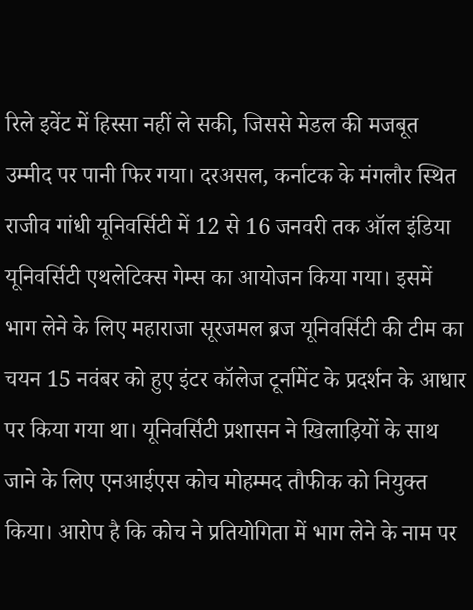रिले इवेंट में हिस्सा नहीं ले सकी, जिससे मेडल की मजबूत उम्मीद पर पानी फिर गया। दरअसल, कर्नाटक के मंगलौर स्थित राजीव गांधी यूनिवर्सिटी में 12 से 16 जनवरी तक ऑल इंडिया यूनिवर्सिटी एथलेटिक्स गेम्स का आयोजन किया गया। इसमें भाग लेने के लिए महाराजा सूरजमल ब्रज यूनिवर्सिटी की टीम का चयन 15 नवंबर को हुए इंटर कॉलेज टूर्नामेंट के प्रदर्शन के आधार पर किया गया था। यूनिवर्सिटी प्रशासन ने खिलाड़ियों के साथ जाने के लिए एनआईएस कोच मोहम्मद तौफीक को नियुक्त किया। आरोप है कि कोच ने प्रतियोगिता में भाग लेने के नाम पर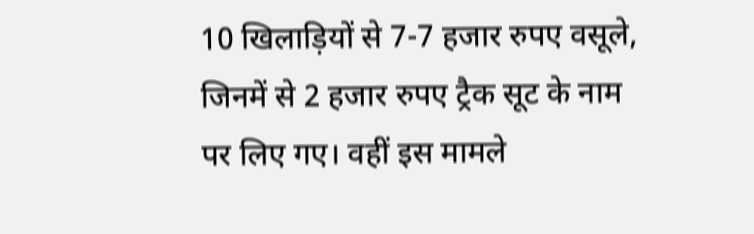10 खिलाड़ियों से 7-7 हजार रुपए वसूले, जिनमें से 2 हजार रुपए ट्रैक सूट के नाम पर लिए गए। वहीं इस मामले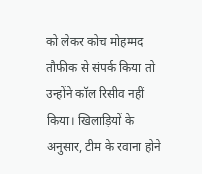को लेकर कोच मोहम्मद तौफीक से संपर्क किया तो उन्होंने कॉल रिसीव नहीं किया। खिलाड़ियों के अनुसार, टीम के रवाना होने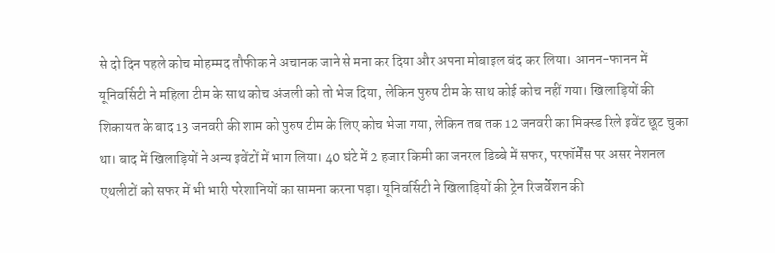से दो दिन पहले कोच मोहम्मद तौफीक ने अचानक जाने से मना कर दिया और अपना मोबाइल बंद कर लिया। आनन-फानन में यूनिवर्सिटी ने महिला टीम के साथ कोच अंजली को तो भेज दिया, लेकिन पुरुष टीम के साथ कोई कोच नहीं गया। खिलाड़ियों की शिकायत के बाद 13 जनवरी की शाम को पुरुष टीम के लिए कोच भेजा गया, लेकिन तब तक 12 जनवरी का मिक्स्ड रिले इवेंट छूट चुका था। बाद में खिलाड़ियों ने अन्य इवेंटों में भाग लिया। 40 घंटे में 2 हजार किमी का जनरल डिब्बे में सफर, परफॉर्मेंस पर असर नेशनल एथलीटों को सफर में भी भारी परेशानियों का सामना करना पड़ा। यूनिवर्सिटी ने खिलाड़ियों की ट्रेन रिजर्वेशन की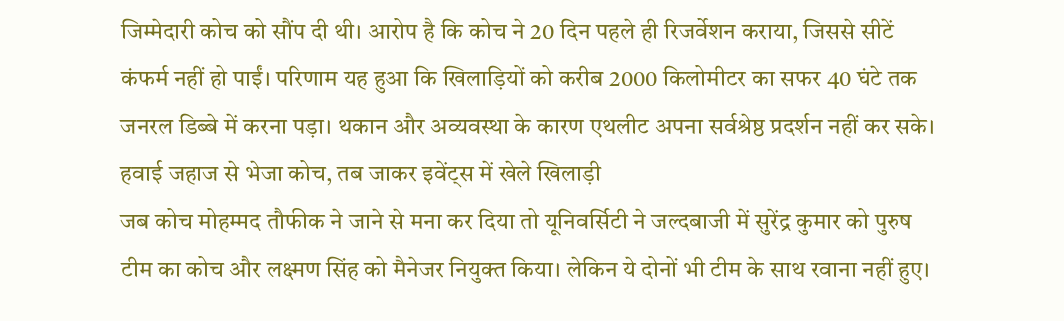जिम्मेदारी कोच को सौंप दी थी। आरोप है कि कोच ने 20 दिन पहले ही रिजर्वेशन कराया, जिससे सीटें कंफर्म नहीं हो पाईं। परिणाम यह हुआ कि खिलाड़ियों को करीब 2000 किलोमीटर का सफर 40 घंटे तक जनरल डिब्बे में करना पड़ा। थकान और अव्यवस्था के कारण एथलीट अपना सर्वश्रेष्ठ प्रदर्शन नहीं कर सके। हवाई जहाज से भेजा कोच, तब जाकर इवेंट्स में खेले खिलाड़ी
जब कोच मोहम्मद तौफीक ने जाने से मना कर दिया तो यूनिवर्सिटी ने जल्दबाजी में सुरेंद्र कुमार को पुरुष टीम का कोच और लक्ष्मण सिंह को मैनेजर नियुक्त किया। लेकिन ये दोनों भी टीम के साथ रवाना नहीं हुए।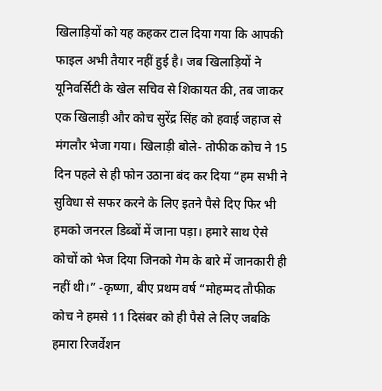खिलाड़ियों को यह कहकर टाल दिया गया कि आपकी फाइल अभी तैयार नहीं हुई है। जब खिलाड़ियों ने यूनिवर्सिटी के खेल सचिव से शिकायत की, तब जाकर एक खिलाड़ी और कोच सुरेंद्र सिंह को हवाई जहाज से मंगलौर भेजा गया। खिलाड़ी बोले- तोफीक कोच ने 15 दिन पहले से ही फोन उठाना बंद कर दिया “हम सभी ने सुविधा से सफर करने के लिए इतने पैसे दिए फिर भी हमको जनरल डिब्बों में जाना पड़ा। हमारे साथ ऐसे कोचों को भेज दिया जिनको गेम के बारे में जानकारी ही नहीं थी।” -कृष्णा, बीए प्रथम वर्ष “मोहम्मद तौफीक कोच ने हमसे 11 दिसंबर को ही पैसे ले लिए जबकि हमारा रिजर्वेशन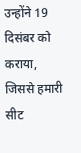उन्होंने 19 दिसंबर को कराया, जिससे हमारी सीट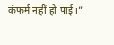कंफर्म नहीं हो पाई।”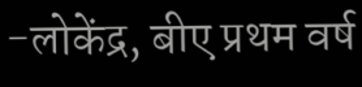-लोकेंद्र, बीए प्रथम वर्ष